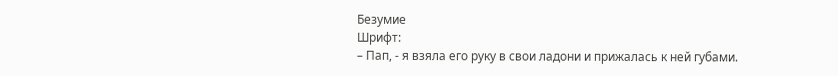Безумие
Шрифт:
– Пап, - я взяла его руку в свои ладони и прижалась к ней губами.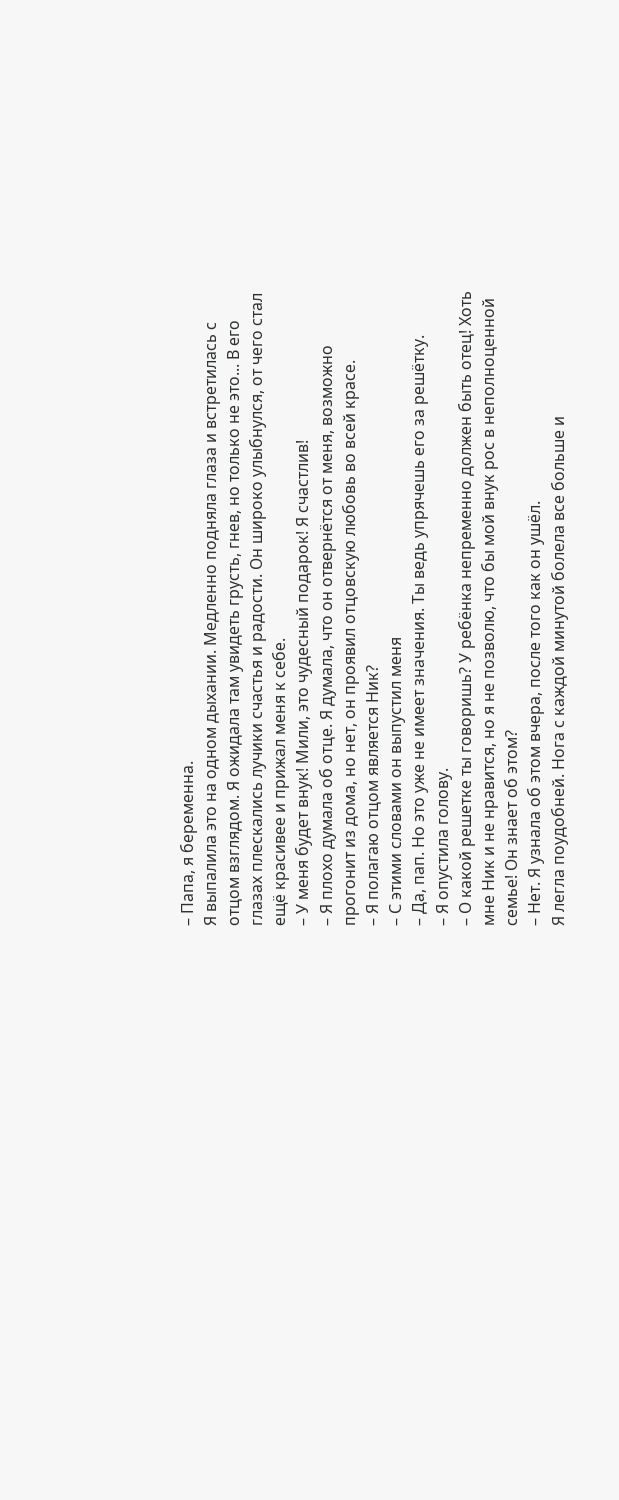– Папа, я беременна.
Я выпалила это на одном дыхании. Медленно подняла глаза и встретилась с отцом взглядом. Я ожидала там увидеть грусть, гнев, но только не это... В его глазах плескались лучики счастья и радости. Он широко улыбнулся, от чего стал ещё красивее и прижал меня к себе.
– У меня будет внук! Мили, это чудесный подарок! Я счастлив!
– Я плохо думала об отце. Я думала, что он отвернётся от меня, возможно прогонит из дома, но нет, он проявил отцовскую любовь во всей красе.
– Я полагаю отцом является Ник?
– С этими словами он выпустил меня
– Да, пап. Но это уже не имеет значения. Ты ведь упрячешь его за решётку.
– Я опустила голову.
– О какой решетке ты говоришь? У ребёнка непременно должен быть отец! Хоть мне Ник и не нравится, но я не позволю, что бы мой внук рос в неполноценной семье! Он знает об этом?
– Нет. Я узнала об этом вчера, после того как он ушёл.
Я легла поудобней. Нога с каждой минутой болела все больше и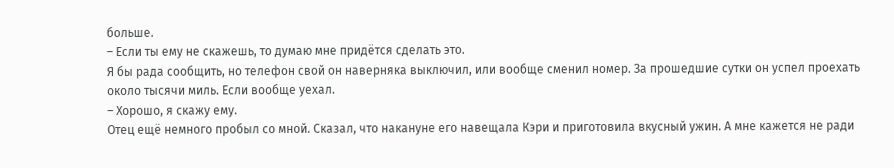больше.
– Если ты ему не скажешь, то думаю мне придётся сделать это.
Я бы рада сообщить, но телефон свой он наверняка выключил, или вообще сменил номер. За прошедшие сутки он успел проехать около тысячи миль. Если вообще уехал.
– Хорошо, я скажу ему.
Отец ещё немного пробыл со мной. Сказал, что накануне его навещала Кэри и приготовила вкусный ужин. А мне кажется не ради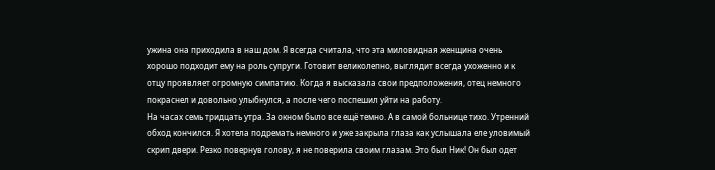ужина она приходила в наш дом. Я всегда считала, что эта миловидная женщина очень хорошо подходит ему на роль супруги. Готовит великолепно, выглядит всегда ухоженно и к отцу проявляет огромную симпатию. Когда я высказала свои предположения, отец немного покраснел и довольно улыбнулся, а после чего поспешил уйти на работу.
На часах семь тридцать утра. За окном было все ещё темно. А в самой больнице тихо. Утренний обход кончился. Я хотела подремать немного и уже закрыла глаза как услышала еле уловимый скрип двери. Резко повернув голову, я не поверила своим глазам. Это был Ник! Он был одет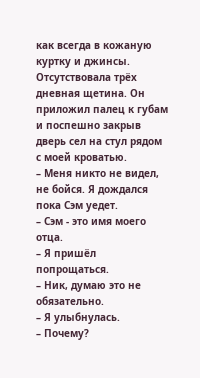как всегда в кожаную куртку и джинсы. Отсутствовала трёх дневная щетина. Он приложил палец к губам и поспешно закрыв дверь сел на стул рядом с моей кроватью.
– Меня никто не видел, не бойся. Я дождался пока Сэм уедет.
– Сэм - это имя моего отца.
– Я пришёл попрощаться.
– Ник, думаю это не обязательно.
– Я улыбнулась.
– Почему?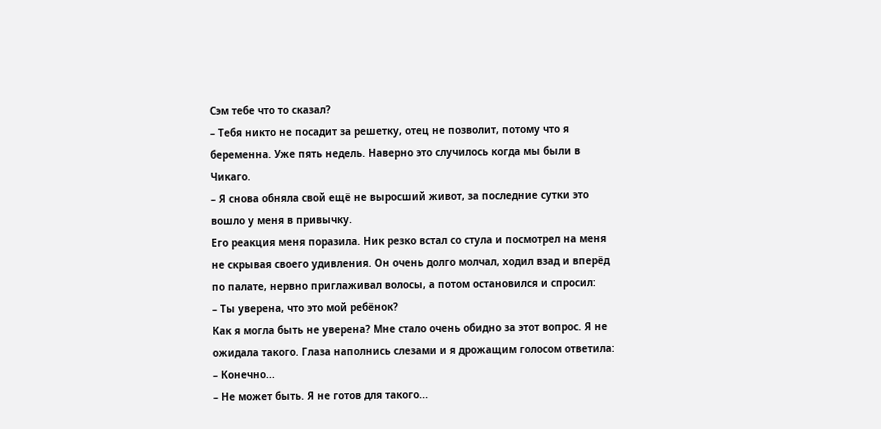Сэм тебе что то сказал?
– Тебя никто не посадит за решетку, отец не позволит, потому что я беременна. Уже пять недель. Наверно это случилось когда мы были в Чикаго.
– Я снова обняла свой ещё не выросший живот, за последние сутки это вошло у меня в привычку.
Его реакция меня поразила. Ник резко встал со стула и посмотрел на меня не скрывая своего удивления. Он очень долго молчал, ходил взад и вперёд по палате, нервно приглаживал волосы, а потом остановился и спросил:
– Ты уверена, что это мой ребёнок?
Как я могла быть не уверена? Мне стало очень обидно за этот вопрос. Я не ожидала такого. Глаза наполнись слезами и я дрожащим голосом ответила:
– Конечно...
– Не может быть. Я не готов для такого...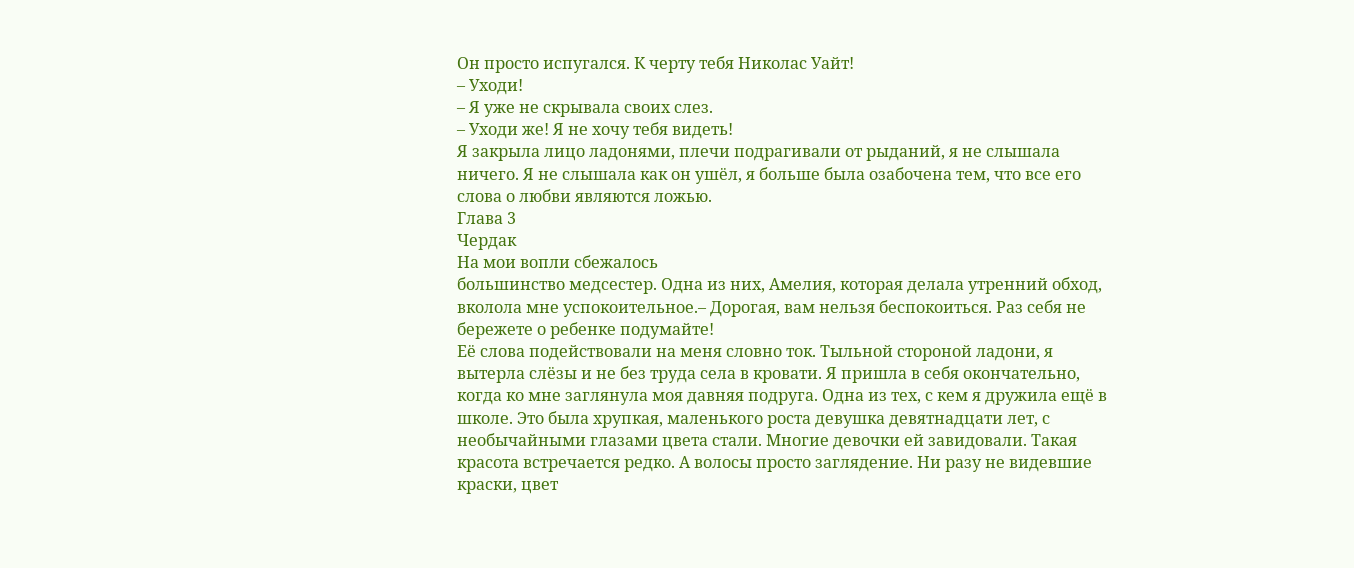Он просто испугался. К черту тебя Николас Уайт!
– Уходи!
– Я уже не скрывала своих слез.
– Уходи же! Я не хочу тебя видеть!
Я закрыла лицо ладонями, плечи подрагивали от рыданий, я не слышала ничего. Я не слышала как он ушёл, я больше была озабочена тем, что все его слова о любви являются ложью.
Глава 3
Чердак
На мои вопли сбежалось
большинство медсестер. Одна из них, Амелия, которая делала утренний обход, вколола мне успокоительное.– Дорогая, вам нельзя беспокоиться. Раз себя не бережете о ребенке подумайте!
Её слова подействовали на меня словно ток. Тыльной стороной ладони, я вытерла слёзы и не без труда села в кровати. Я пришла в себя окончательно, когда ко мне заглянула моя давняя подруга. Одна из тех, с кем я дружила ещё в школе. Это была хрупкая, маленького роста девушка девятнадцати лет, с необычайными глазами цвета стали. Многие девочки ей завидовали. Такая красота встречается редко. А волосы просто заглядение. Ни разу не видевшие краски, цвет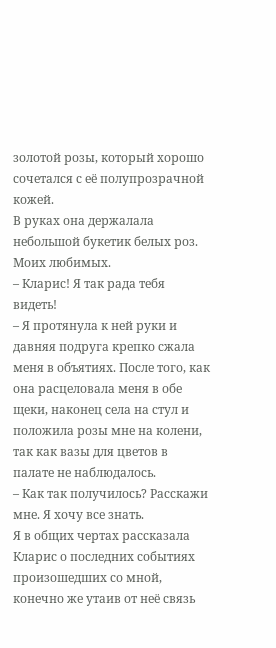золотой розы, который хорошо сочетался с её полупрозрачной кожей.
В руках она держалала небольшой букетик белых роз. Моих любимых.
– Кларис! Я так рада тебя видеть!
– Я протянула к ней руки и давняя подруга крепко сжала меня в объятиях. После того, как она расцеловала меня в обе щеки, наконец села на стул и положила розы мне на колени, так как вазы для цветов в палате не наблюдалось.
– Как так получилось? Расскажи мне. Я хочу все знать.
Я в общих чертах рассказала Кларис о последних событиях произошедших со мной, конечно же утаив от неё связь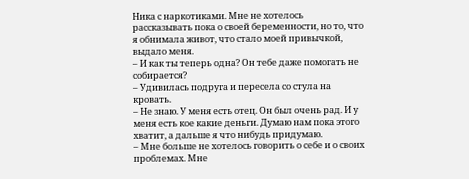Ника с наркотиками. Мне не хотелось рассказывать пока о своей беременности, но то, что я обнимала живот, что стало моей привычкой, выдало меня.
– И как ты теперь одна? Он тебе даже помогать не собирается?
– Удивилась подруга и пересела со стула на кровать.
– Не знаю. У меня есть отец. Он был очень рад. И у меня есть кое какие деньги. Думаю нам пока этого хватит, а дальше я что нибудь придумаю.
– Мне больше не хотелось говорить о себе и о своих проблемах. Мне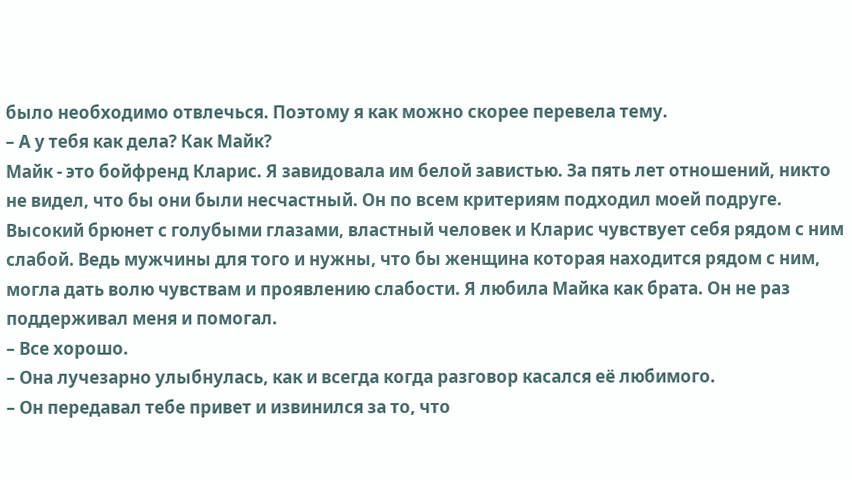было необходимо отвлечься. Поэтому я как можно скорее перевела тему.
– А у тебя как дела? Как Майк?
Майк - это бойфренд Кларис. Я завидовала им белой завистью. За пять лет отношений, никто не видел, что бы они были несчастный. Он по всем критериям подходил моей подруге. Высокий брюнет с голубыми глазами, властный человек и Кларис чувствует себя рядом с ним слабой. Ведь мужчины для того и нужны, что бы женщина которая находится рядом с ним, могла дать волю чувствам и проявлению слабости. Я любила Майка как брата. Он не раз поддерживал меня и помогал.
– Все хорошо.
– Она лучезарно улыбнулась, как и всегда когда разговор касался её любимого.
– Он передавал тебе привет и извинился за то, что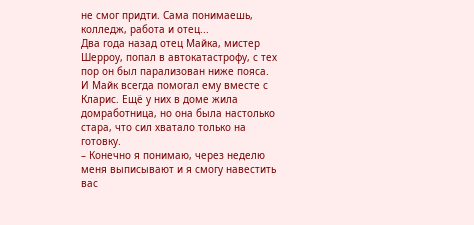не смог придти. Сама понимаешь, колледж, работа и отец...
Два года назад отец Майка, мистер Шерроу, попал в автокатастрофу, с тех пор он был парализован ниже пояса. И Майк всегда помогал ему вместе с Кларис. Ещё у них в доме жила домработница, но она была настолько стара, что сил хватало только на готовку.
– Конечно я понимаю, через неделю меня выписывают и я смогу навестить вас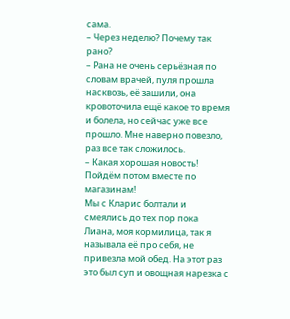сама.
– Через неделю? Почему так рано?
– Рана не очень серьёзная по словам врачей, пуля прошла насквозь, её зашили, она кровоточила ещё какое то время и болела, но сейчас уже все прошло. Мне наверно повезло, раз все так сложилось.
– Какая хорошая новость! Пойдём потом вместе по магазинам!
Мы с Кларис болтали и смеялись до тех пор пока Лиана, моя кормилица, так я называла её про себя, не привезла мой обед. На этот раз это был суп и овощная нарезка с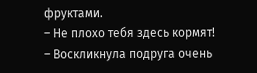фруктами.
– Не плохо тебя здесь кормят!
– Воскликнула подруга очень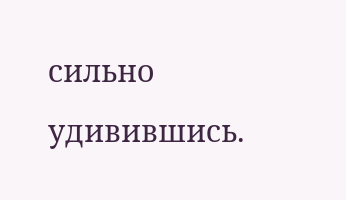сильно удивившись.